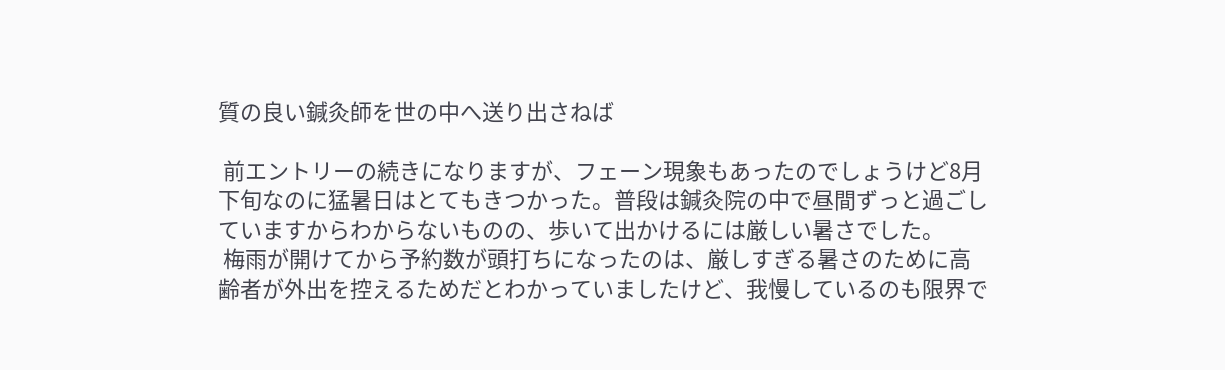質の良い鍼灸師を世の中へ送り出さねば

 前エントリーの続きになりますが、フェーン現象もあったのでしょうけど8月下旬なのに猛暑日はとてもきつかった。普段は鍼灸院の中で昼間ずっと過ごしていますからわからないものの、歩いて出かけるには厳しい暑さでした。
 梅雨が開けてから予約数が頭打ちになったのは、厳しすぎる暑さのために高齢者が外出を控えるためだとわかっていましたけど、我慢しているのも限界で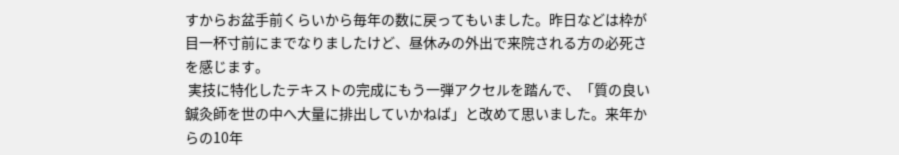すからお盆手前くらいから毎年の数に戻ってもいました。昨日などは枠が目一杯寸前にまでなりましたけど、昼休みの外出で来院される方の必死さを感じます。
 実技に特化したテキストの完成にもう一弾アクセルを踏んで、「質の良い鍼灸師を世の中へ大量に排出していかねば」と改めて思いました。来年からの10年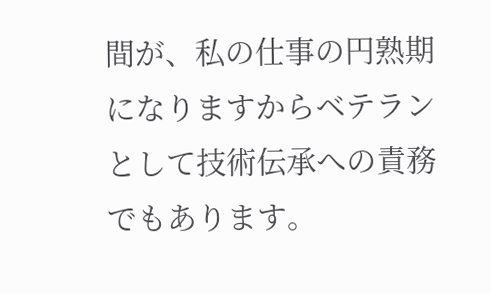間が、私の仕事の円熟期になりますからベテランとして技術伝承への責務でもあります。